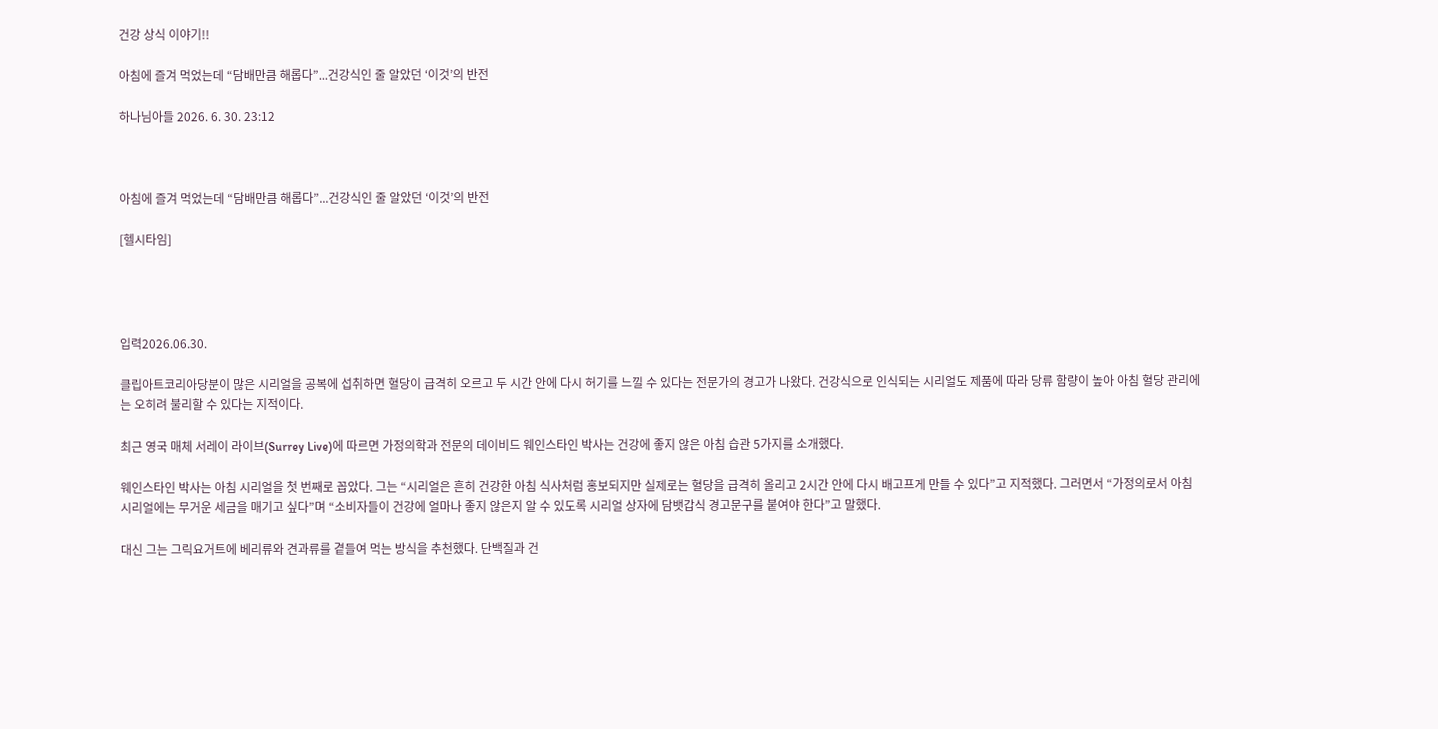건강 상식 이야기!!

아침에 즐겨 먹었는데 “담배만큼 해롭다”...건강식인 줄 알았던 ‘이것’의 반전

하나님아들 2026. 6. 30. 23:12



아침에 즐겨 먹었는데 “담배만큼 해롭다”...건강식인 줄 알았던 ‘이것’의 반전

[헬시타임]




입력2026.06.30.

클립아트코리아당분이 많은 시리얼을 공복에 섭취하면 혈당이 급격히 오르고 두 시간 안에 다시 허기를 느낄 수 있다는 전문가의 경고가 나왔다. 건강식으로 인식되는 시리얼도 제품에 따라 당류 함량이 높아 아침 혈당 관리에는 오히려 불리할 수 있다는 지적이다.

최근 영국 매체 서레이 라이브(Surrey Live)에 따르면 가정의학과 전문의 데이비드 웨인스타인 박사는 건강에 좋지 않은 아침 습관 5가지를 소개했다.

웨인스타인 박사는 아침 시리얼을 첫 번째로 꼽았다. 그는 “시리얼은 흔히 건강한 아침 식사처럼 홍보되지만 실제로는 혈당을 급격히 올리고 2시간 안에 다시 배고프게 만들 수 있다”고 지적했다. 그러면서 “가정의로서 아침 시리얼에는 무거운 세금을 매기고 싶다”며 “소비자들이 건강에 얼마나 좋지 않은지 알 수 있도록 시리얼 상자에 담뱃갑식 경고문구를 붙여야 한다”고 말했다.

대신 그는 그릭요거트에 베리류와 견과류를 곁들여 먹는 방식을 추천했다. 단백질과 건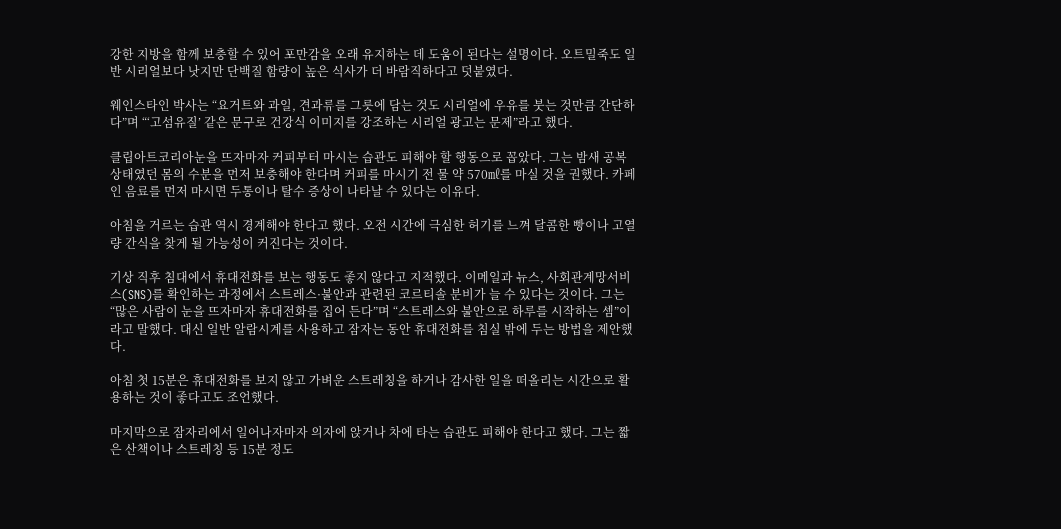강한 지방을 함께 보충할 수 있어 포만감을 오래 유지하는 데 도움이 된다는 설명이다. 오트밀죽도 일반 시리얼보다 낫지만 단백질 함량이 높은 식사가 더 바람직하다고 덧붙였다.

웨인스타인 박사는 “요거트와 과일, 견과류를 그릇에 담는 것도 시리얼에 우유를 붓는 것만큼 간단하다”며 “‘고섬유질’ 같은 문구로 건강식 이미지를 강조하는 시리얼 광고는 문제”라고 했다.

클립아트코리아눈을 뜨자마자 커피부터 마시는 습관도 피해야 할 행동으로 꼽았다. 그는 밤새 공복 상태였던 몸의 수분을 먼저 보충해야 한다며 커피를 마시기 전 물 약 570㎖를 마실 것을 권했다. 카페인 음료를 먼저 마시면 두통이나 탈수 증상이 나타날 수 있다는 이유다.

아침을 거르는 습관 역시 경계해야 한다고 했다. 오전 시간에 극심한 허기를 느껴 달콤한 빵이나 고열량 간식을 찾게 될 가능성이 커진다는 것이다.

기상 직후 침대에서 휴대전화를 보는 행동도 좋지 않다고 지적했다. 이메일과 뉴스, 사회관계망서비스(SNS)를 확인하는 과정에서 스트레스·불안과 관련된 코르티솔 분비가 늘 수 있다는 것이다. 그는 “많은 사람이 눈을 뜨자마자 휴대전화를 집어 든다”며 “스트레스와 불안으로 하루를 시작하는 셈”이라고 말했다. 대신 일반 알람시계를 사용하고 잠자는 동안 휴대전화를 침실 밖에 두는 방법을 제안했다.

아침 첫 15분은 휴대전화를 보지 않고 가벼운 스트레칭을 하거나 감사한 일을 떠올리는 시간으로 활용하는 것이 좋다고도 조언했다.

마지막으로 잠자리에서 일어나자마자 의자에 앉거나 차에 타는 습관도 피해야 한다고 했다. 그는 짧은 산책이나 스트레칭 등 15분 정도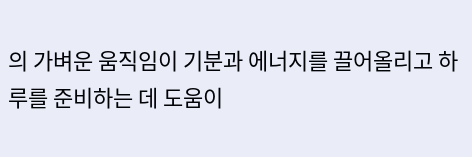의 가벼운 움직임이 기분과 에너지를 끌어올리고 하루를 준비하는 데 도움이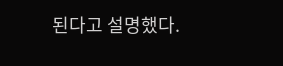된다고 설명했다.